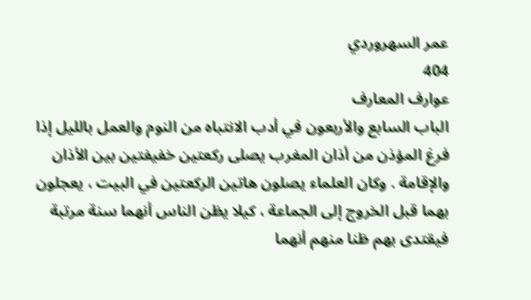عمر السهروردي
404
عوارف المعارف
الباب السابع والأربعون في أدب الانتباه من النوم والعمل بالليل إذا فرغ المؤذن من أذان المغرب يصلى ركعتين خفيفتين بين الأذان والإقامة . وكان العلماء يصلون هاتين الركعتين في البيت ، يعجلون بهما قبل الخروج إلى الجماعة ، كيلا يظن الناس أنهما سنة مرتبة فيقتدى بهم ظنا منهم أنهما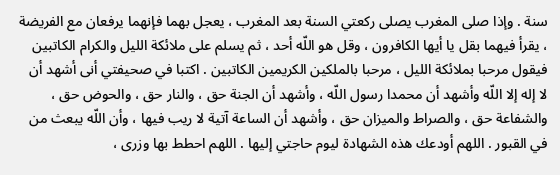سنة . وإذا صلى المغرب يصلى ركعتي السنة بعد المغرب ، يعجل بهما فإنهما يرفعان مع الفريضة ، يقرأ فيهما بقل يا أيها الكافرون ، وقل هو اللّه أحد ، ثم يسلم على ملائكة الليل والكرام الكاتبين فيقول مرحبا بملائكة الليل ، مرحبا بالملكين الكريمين الكاتبين . اكتبا في صحيفتي أنى أشهد أن لا إله إلا اللّه وأشهد أن محمدا رسول اللّه ، وأشهد أن الجنة حق ، والنار حق ، والحوض حق ، والشفاعة حق ، والصراط والميزان حق ، وأشهد أن الساعة آتية لا ريب فيها ، وأن اللّه يبعث من في القبور . اللهم أودعك هذه الشهادة ليوم حاجتي إليها . اللهم احطط بها وزرى ،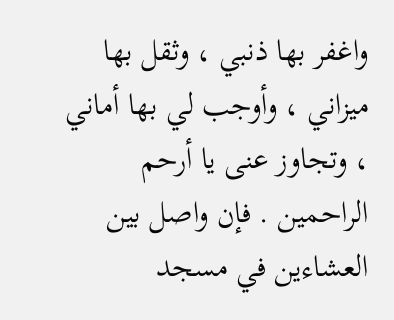واغفر بها ذنبي ، وثقل بها ميزاني ، وأوجب لي بها أماني ، وتجاوز عنى يا أرحم الراحمين . فإن واصل بين العشاءين في مسجد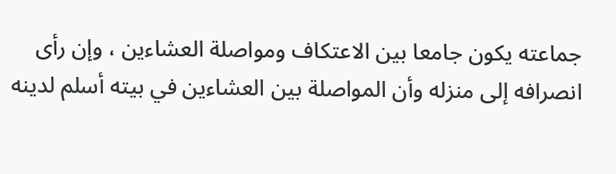جماعته يكون جامعا بين الاعتكاف ومواصلة العشاءين ، وإن رأى انصرافه إلى منزله وأن المواصلة بين العشاءين في بيته أسلم لدينه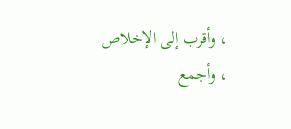، وأقرب إلى الإخلاص ، وأجمع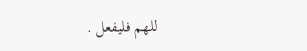للهم فليفعل .